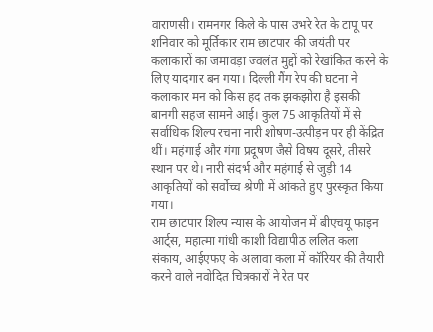वाराणसी। रामनगर किले के पास उभरे रेत के टापू पर शनिवार को मूर्तिकार राम छाटपार की जयंती पर कलाकारों का जमावड़ा ज्वलंत मुद्दों को रेखांकित करने के लिए यादगार बन गया। दिल्ली गैंग रेप की घटना ने कलाकार मन को किस हद तक झकझोरा है इसकी बानगी सहज सामने आई। कुल 75 आकृतियों में से सर्वाधिक शिल्प रचना नारी शोषण-उत्पीड़न पर ही केंद्रित थीं। महंगाई और गंगा प्रदूषण जैसे विषय दूसरे, तीसरे स्थान पर थे। नारी संदर्भ और महंगाई से जुड़ी 14 आकृतियों को सर्वोच्च श्रेणी में आंकते हुए पुरस्कृत किया गया।
राम छाटपार शिल्प न्यास के आयोजन में बीएचयू फाइन आर्ट्स, महात्मा गांधी काशी विद्यापीठ ललित कला संकाय, आईएफए के अलावा कला में कॉरियर की तैयारी करने वाले नवोदित चित्रकारों ने रेत पर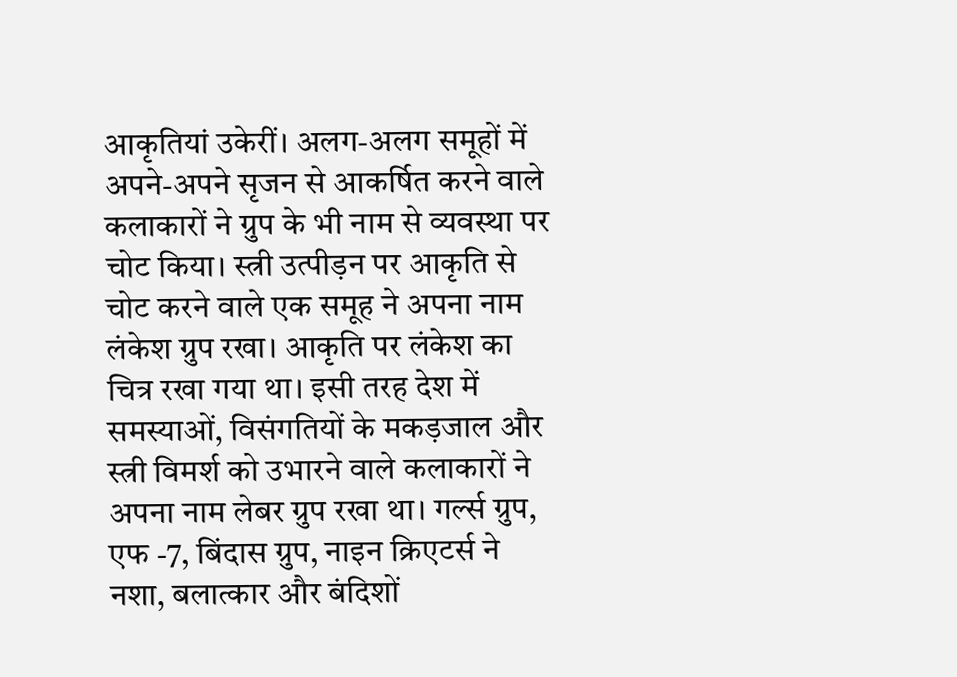आकृतियां उकेरीं। अलग-अलग समूहों में अपने-अपने सृजन से आकर्षित करने वाले कलाकारों ने ग्रुप के भी नाम से व्यवस्था पर चोट किया। स्त्री उत्पीड़न पर आकृति से चोट करने वाले एक समूह ने अपना नाम लंकेश ग्रुप रखा। आकृति पर लंकेश का चित्र रखा गया था। इसी तरह देश में समस्याओं, विसंगतियों के मकड़जाल और स्त्री विमर्श को उभारने वाले कलाकारों ने अपना नाम लेबर ग्रुप रखा था। गर्ल्स ग्रुप, एफ -7, बिंदास ग्रुप, नाइन क्रिएटर्स ने नशा, बलात्कार और बंदिशों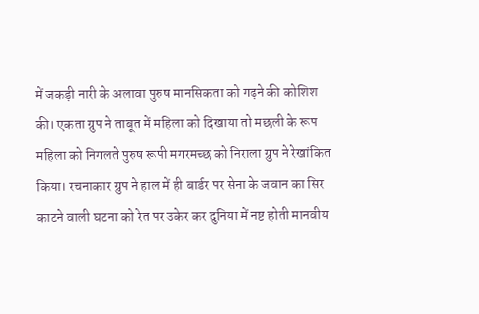में जकड़ी नारी के अलावा पुरुष मानसिकता को गढ़ने की कोशिश की। एकता ग्रुप ने ताबूत में महिला को दिखाया तो मछली के रूप महिला को निगलते पुरुष रूपी मगरमच्छ को निराला ग्रुप ने रेखांकित किया। रचनाकार ग्रुप ने हाल में ही बार्डर पर सेना के जवान का सिर काटने वाली घटना को रेत पर उकेर कर दुनिया में नष्ट होती मानवीय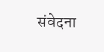संवेदना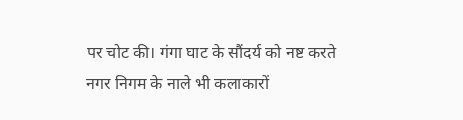पर चोट की। गंगा घाट के सौंदर्य को नष्ट करते नगर निगम के नाले भी कलाकारों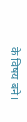के विषय बने।